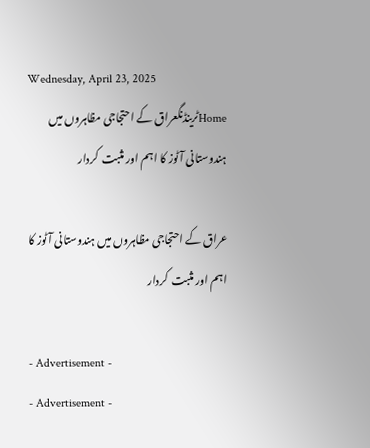Wednesday, April 23, 2025
Homeٹرینڈنگعراق کے احتجاجی مظاہروں میں ہندوستانی آٹوز کا اہم اور مثبت  کردار

عراق کے احتجاجی مظاہروں میں ہندوستانی آٹوز کا اہم اور مثبت  کردار

- Advertisement -
- Advertisement -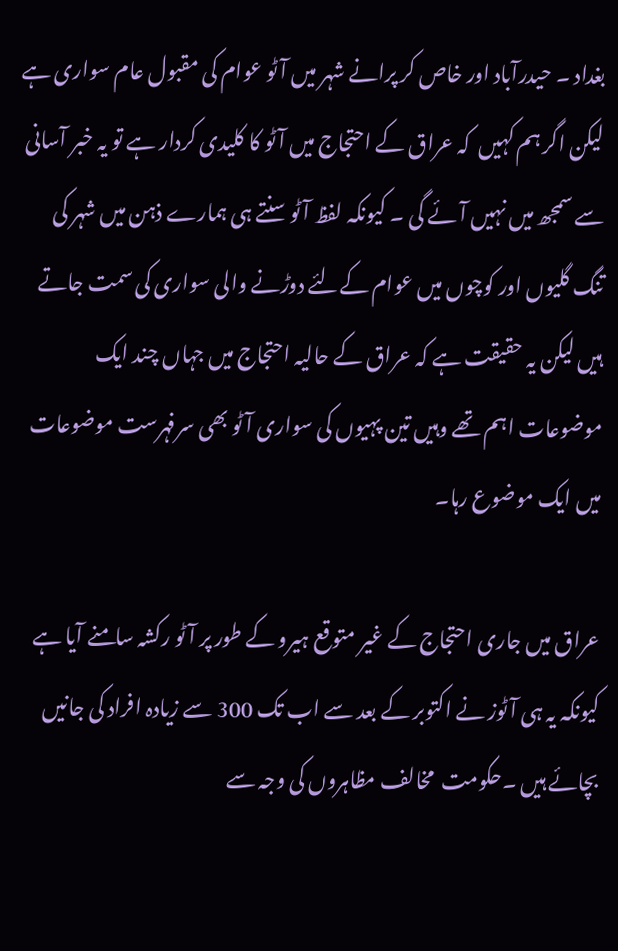بغداد ۔ حیدرآباد اور خاص کر پرانے شہر میں آٹو عوام کی مقبول عام سواری ہے لیکن اگر ہم کہیں  کہ عراق کے احتجاج میں آٹو کا کلیدی کردار ہے تو یہ خبر آسانی سے سمجھ میں نہیں آئے گی ۔ کیونکہ لفظ آٹو سنتے ہی ہمارے ذہن میں شہر کی تنگ گلیوں اور کوچوں میں عوام کےلئے دوڑنے والی سواری کی سمت جاتے ہیں لیکن یہ حقیقت ہے کہ عراق کے حالیہ احتجاج میں جہاں چند ایک موضوعات اہم تھے وہیں تین پہیوں کی سواری آٹو بھی سرفہرست موضوعات میں ایک موضوع رہا۔

عراق میں جاری احتجاج کے غیر متوقع ہیرو کے طور پر آٹو رکشہ سامنے آیا ہے کیونکہ یہ ہی آٹوز نے اکتوبر کے بعد سے اب تک 300 سے زیادہ افراد کی جانیں بچائے ہیں ۔حکومت  مخالف مظاہروں کی وجہ سے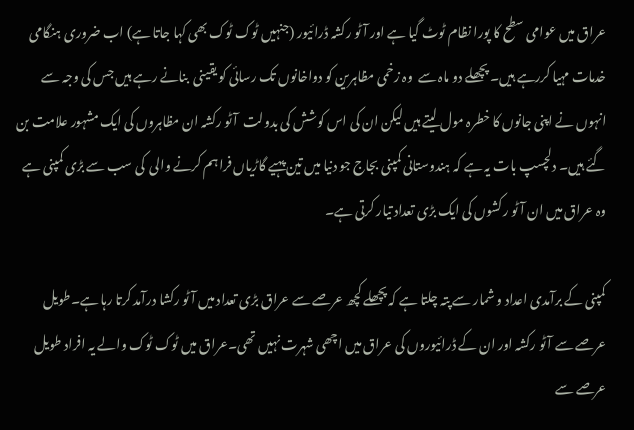عراق میں عوامی سطح کا پورا نظام ٹوٹ گیا ہے اور آٹو رکشہ ڈرائیور (جنہیں ٹوک ٹوک بھی کہا جاتا ہے) اب ضروری ہنگامی خدمات مہیا کررہے ہیں۔ پچھلے دو ماہ سے  وہ زخمی مظاہرین کو دواخانوں تک رسائی کو یقینی  بنانے رہے ہیں جس کی وجہ سے  انہوں نے اپنی جانوں کا خطرہ مول لیتے ہیں لیکن ان کی اس کوشش کی بدولت  آٹو رکشہ ان مظاہروں کی ایک مشہور علامت بن گئے ہیں۔ دلچسپ بات یہ ہے کہ ہندوستانی کمپنی بجاج جو دنیا میں تین پہیے گاڑیاں فراہم کرنے والی  کی سب سے بڑی کمپنی ہے وہ عراق میں ان آٹو رکشوں کی ایک بڑی تعداد تیار کرتی ہے۔

کمپنی کے برآمدی اعداد و شمار سے پتہ چلتا ہے کہ پچھلے کچھ عرصے سے عراق بڑی تعداد میں آٹو رکشا درآمد کرتا رہا ہے۔طویل عرصے سے آٹو رکشہ اور ان کے ڈرائیوروں کی عراق میں اچھی شہرت نہیں تھی۔عراق میں ٹوک ٹوک والے یہ افراد طویل عرصے سے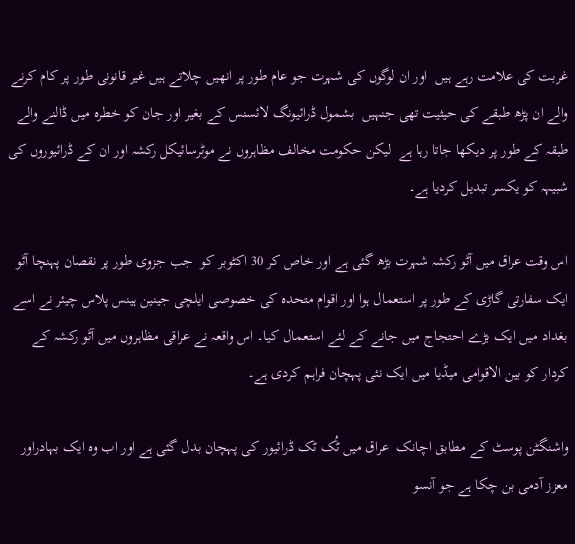غربت کی علامت رہے ہیں  اور ان لوگوں کی شہرت جو عام طور پر انھیں چلاتے ہیں غیر قانونی طور پر کام کرنے والے ان پڑھ طبقے کی حیثیت تھی جنہیں  بشمول ڈرائیونگ لائسنس کے بغیر اور جان کو خطرہ میں ڈالنے والے طبقہ کے طور پر دیکھا جاتا رہا ہے  لیکن حکومت مخالف مظاہروں نے موٹرسائیکل رکشہ اور ان کے ڈرائیوروں کی شبیہہ کو یکسر تبدیل کردیا ہے۔

اس وقت عراق میں آٹو رکشہ شہرت بڑھ گئی ہے اور خاص کر 30 اکٹوبر کو  جب جزوی طور پر نقصان پہنچا آٹو ایک سفارتی گاڑی کے طور پر استعمال ہوا اور اقوام متحدہ کی خصوصی ایلچی جینین ہینس پلاس چیئر نے اسے بغداد میں ایک بڑے احتجاج میں جانے کے لئے استعمال کیا۔ اس واقعہ نے عراقی مظاہروں میں آٹو رکشہ کے کردار کو بین الاقوامی میڈیا میں ایک نئی پہچان فراہم کردی ہے۔

واشنگٹن پوسٹ کے مطابق اچانک  عراق میں ٹُک ٹک ڈرائیور کی پہچان بدل گئی ہے اور اب وہ ایک بہادراور معزز آدمی بن چکا ہے جو آنسو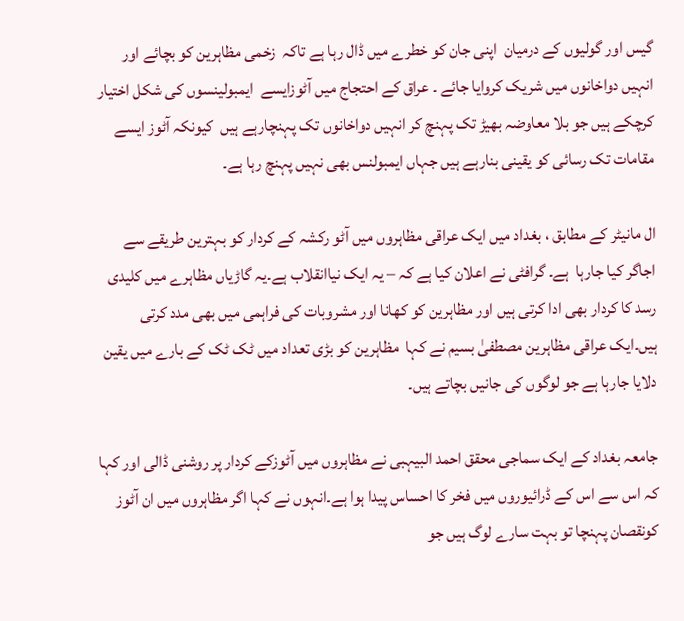گیس اور گولیوں کے درمیان  اپنی جان کو خطرے میں ڈال رہا ہے تاکہ  زخمی مظاہرین کو بچائے اور انہیں دواخانوں میں شریک کروایا جائے ۔ عراق کے احتجاج میں آٹوزایسے  ایمبولینسوں کی شکل اختیار کرچکے ہیں جو بلا معاوضہ بھیڑ تک پہنچ کر انہیں دواخانوں تک پہنچارہے ہیں  کیونکہ آٹوز ایسے مقامات تک رسائی کو یقینی بنارہے ہیں جہاں ایمبولنس بھی نہیں پہنچ رہا ہے۔

ال مانیٹر کے مطابق ، بغداد میں ایک عراقی مظاہروں میں آٹو رکشہ کے کردار کو بہترین طریقے سے اجاگر کیا جارہا  ہے۔ گرافٹی نے اعلان کیا ہے کہ – یہ ایک نیاانقلاب ہے۔یہ گاڑیاں مظاہرے میں کلیدی رسد کا کردار بھی ادا کرتی ہیں اور مظاہرین کو کھانا اور مشروبات کی فراہمی میں بھی مدد کرتی ہیں۔ایک عراقی مظاہرین مصطفیٰ بسیم نے کہا  مظاہرین کو بڑی تعداد میں ٹک ٹک کے بارے میں یقین دلایا جارہا ہے جو لوگوں کی جانیں بچاتے ہیں۔

جامعہ بغداد کے ایک سماجی محقق احمد البیہبی نے مظاہروں میں آٹوزکے کردار پر روشنی ڈالی اور کہا کہ اس سے اس کے ڈرائیوروں میں فخر کا احساس پیدا ہوا ہے۔انہوں نے کہا اگر مظاہروں میں ان آٹوز کونقصان پہنچا تو بہت سارے لوگ ہیں جو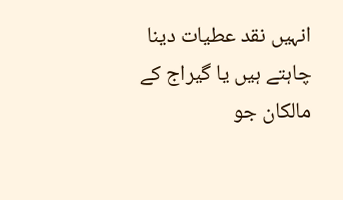انہیں نقد عطیات دینا چاہتے ہیں یا گیراج کے مالکان جو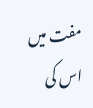مفت میں اس کی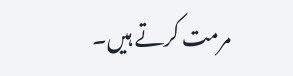مرمت کرتے ہیں۔